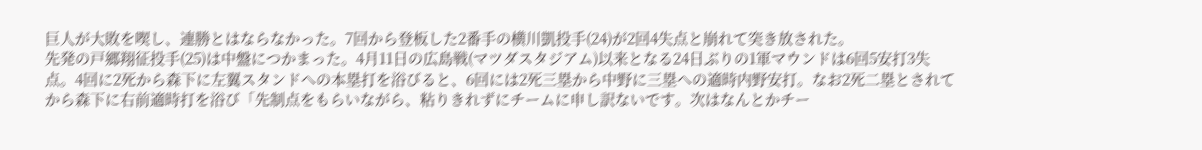巨人が大敗を喫し、連勝とはならなかった。7回から登板した2番手の横川凱投手(24)が2回4失点と崩れて突き放された。
先発の戸郷翔征投手(25)は中盤につかまった。4月11日の広島戦(マツダスタジアム)以来となる24日ぶりの1軍マウンドは6回5安打3失点。4回に2死から森下に左翼スタンドへの本塁打を浴びると、6回には2死三塁から中野に三塁への適時内野安打。なお2死二塁とされてから森下に右前適時打を浴び「先制点をもらいながら、粘りきれずにチームに申し訳ないです。次はなんとかチー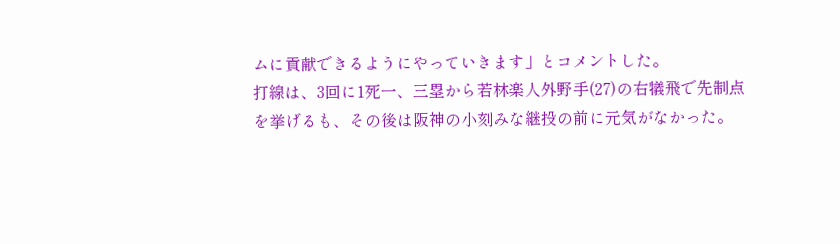ムに貢献できるようにやっていきます」とコメントした。
打線は、3回に1死一、三塁から若林楽人外野手(27)の右犠飛で先制点を挙げるも、その後は阪神の小刻みな継投の前に元気がなかった。